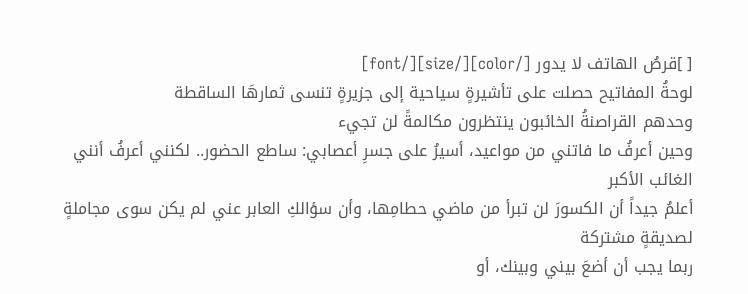[ ]قرصُ الهاتف لا يدور [/color][/size][/font]
لوحةُ المفاتيح حصلت على تأشيرةٍ سياحية إلى جزيرةٍ تنسى ثمارهَا الساقطة
وحدهم القراصنةُ الخائبون ينتظرون مكالمةً لن تجيء
وحين أعرفُ ما فاتني من مواعيد، أسيرُ على جسرِ أعصابي: ساطع الحضور.. لكنني أعرفُ أنني الغائب الأكبر
أعلمُ جيداً أن الكسورَ لن تبرأ من ماضي حطامِها، وأن سؤالكِ العابر عني لم يكن سوى مجاملةٍ لصديقةٍ مشتركة
ربما يجب أن أضعَ بيني وبينك، أو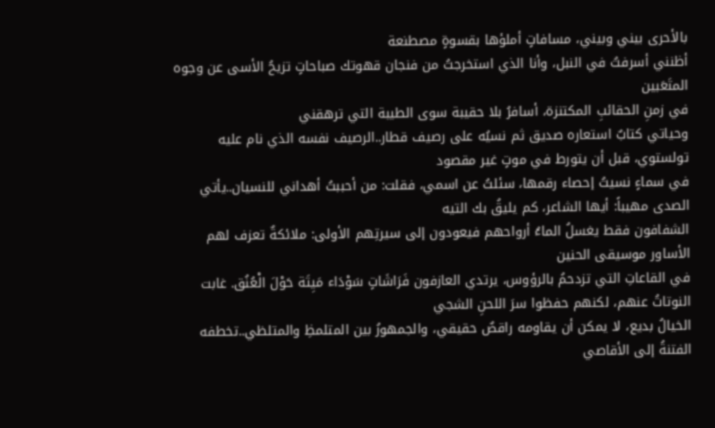بالأحرى بيني وبيني، مسافاتٍ أملؤها بقسوةٍ مصطنعة
أظنني أسرفتُ في النبل، وأنا الذي استخرجتُ من فنجان قهوتك صباحاتٍ تزيحُ الأسى عن وجوه المتَعَبين
في زمنِ الحقائبِ المكتنزة، أسافرُ بلا حقيبة سوى الطيبة التي ترهقني
وحياتي كتابٌ استعاره صديق ثم نسيُه على رصيف قطار..الرصيف نفسه الذي نام عليه تولستوي، قبل أن يتورط في موتٍ غير مقصود
في سماءٍ نسيتُ إحصاء رقمها، سئلتُ عن اسمي، فقلت: من أحببتُ أهداني للنسيان..يأتي الصدى مهيباً: أيها الشاعر، كم يليقُ بك التيه
الشفافون فقط يغسلُ الماءُ أرواحهم فيعودون إلى سيرتِهم الأولى: ملائكةٌ تعزف لهم الأساور موسيقى الحنين
في القاعاتِ التي تزدحمُ بالرؤوس، يرتدي العازفون فَرَاشَاتٍ سَوْدَاء مَيِتَة حَوْلَ الْعُنُق. غابت النوتاتُ عنهم، لكنهم حفظوا سرَ اللحنِ الشجي
الخيالُ بديع، لا يمكن أن يقاومه راقصٌ حقيقي، والجمهورُ بين المتلمظِ والمتلظي..تخطفه الفتنةُ إلى الأقاصي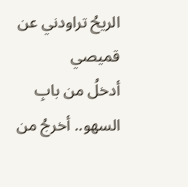الريحُ تراودني عن قميصي
أدخلُ من بابِ السهو.. أخرجُ من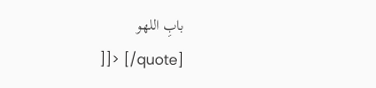بابِ اللهو
]]> [/quote]